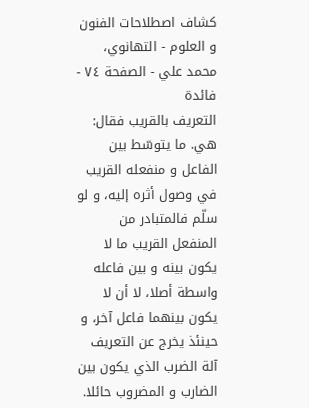كشاف اصطلاحات الفنون و العلوم - التهانوي، محمد علي - الصفحة ٧٤ - فائدة
التعريف بالقريب فقال: هي. ما يتوسّط بين الفاعل و منفعله القريب في وصول أثره إليه، و لو سلّم فالمتبادر من المنفعل القريب ما لا يكون بينه و بين فاعله واسطة أصلا، لا أن لا يكون بينهما فاعل آخر، و حينئذ يخرج عن التعريف آلة الضرب الذي يكون بين الضارب و المضروب حائلا.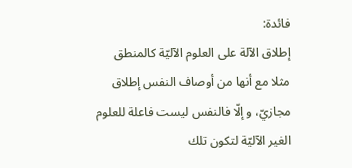فائدة:
إطلاق الآلة على العلوم الآليّة كالمنطق مثلا مع أنها من أوصاف النفس إطلاق مجازيّ، و إلّا فالنفس ليست فاعلة للعلوم الغير الآليّة لتكون تلك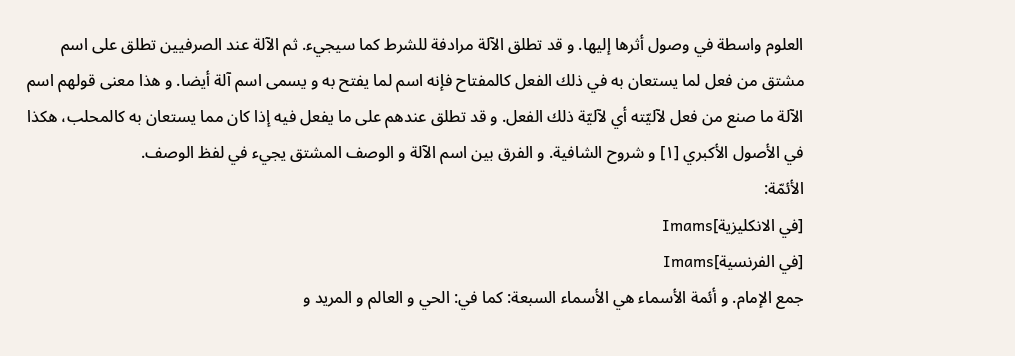العلوم واسطة في وصول أثرها إليها. و قد تطلق الآلة مرادفة للشرط كما سيجيء. ثم الآلة عند الصرفيين تطلق على اسم مشتق من فعل لما يستعان به في ذلك الفعل كالمفتاح فإنه اسم لما يفتح به و يسمى اسم آلة أيضا. و هذا معنى قولهم اسم الآلة ما صنع من فعل لآليّته أي لآليّة ذلك الفعل. و قد تطلق عندهم على ما يفعل فيه إذا كان مما يستعان به كالمحلب، هكذا في الأصول الأكبري [١] و شروح الشافية. و الفرق بين اسم الآلة و الوصف المشتق يجيء في لفظ الوصف.
الأئمّة:
[في الانكليزية]Imams
[في الفرنسية]Imams
جمع الإمام. و أئمة الأسماء هي الأسماء السبعة: كما في: الحي و العالم و المريد و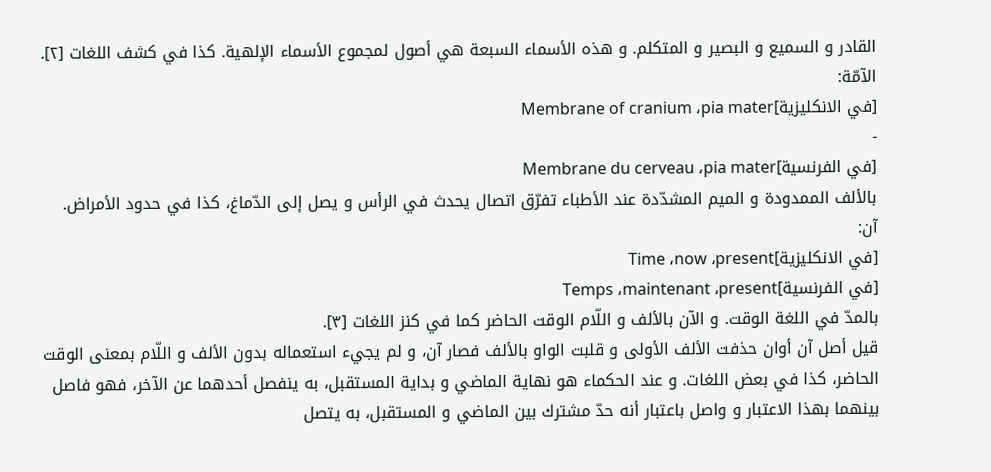القادر و السميع و البصير و المتكلم. و هذه الأسماء السبعة هي أصول لمجموع الأسماء الإلهية. كذا في كشف اللغات [٢].
الآمّة:
[في الانكليزية]Membrane of cranium ،pia mater
-
[في الفرنسية]Membrane du cerveau ،pia mater
بالألف الممدودة و الميم المشدّدة عند الأطباء تفرّق اتصال يحدث في الرأس و يصل إلى الدّماغ، كذا في حدود الأمراض.
آن:
[في الانكليزية]Time ،now ،present
[في الفرنسية]Temps ،maintenant ،present
بالمدّ في اللغة الوقت. و الآن بالألف و اللّام الوقت الحاضر كما في كنز اللغات [٣].
قيل أصل آن أوان حذفت الألف الأولى و قلبت الواو بالألف فصار آن، و لم يجيء استعماله بدون الألف و اللّام بمعنى الوقت الحاضر، كذا في بعض اللغات. و عند الحكماء هو نهاية الماضي و بداية المستقبل، به ينفصل أحدهما عن الآخر، فهو فاصل بينهما بهذا الاعتبار و واصل باعتبار أنه حدّ مشترك بين الماضي و المستقبل، به يتصل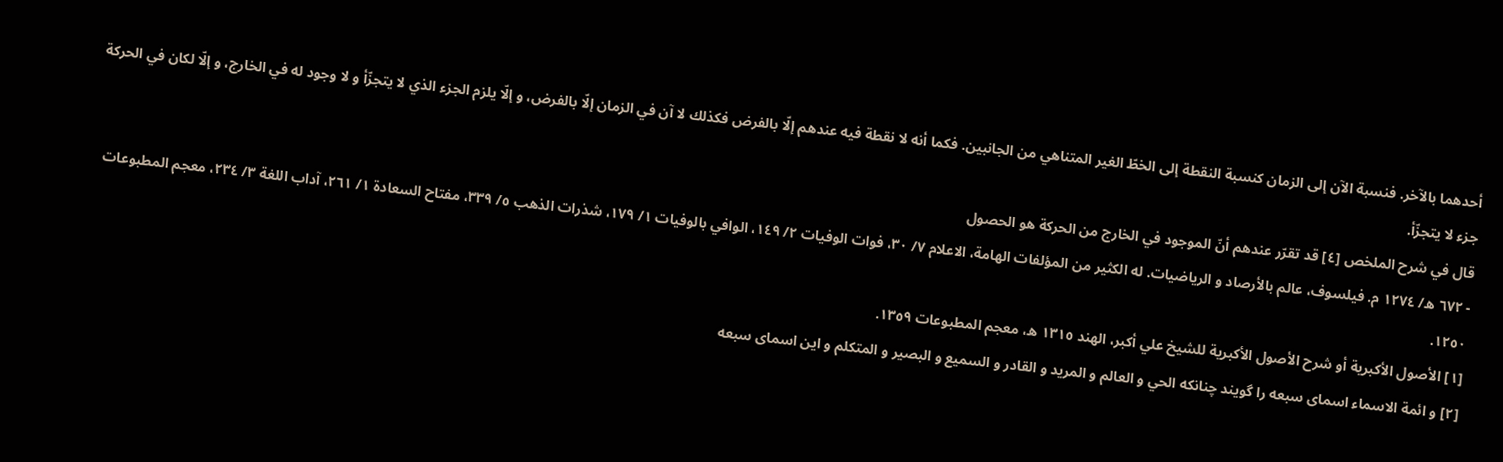أحدهما بالآخر. فنسبة الآن إلى الزمان كنسبة النقطة إلى الخطّ الغير المتناهي من الجانبين. فكما أنه لا نقطة فيه عندهم إلّا بالفرض فكذلك لا آن في الزمان إلّا بالفرض، و إلّا يلزم الجزء الذي لا يتجزّأ و لا وجود له في الخارج، و إلّا لكان في الحركة جزء لا يتجزّأ.
قال في شرح الملخص [٤] قد تقرّر عندهم أنّ الموجود في الخارج من الحركة هو الحصول
- ٦٧٢ ه/ ١٢٧٤ م. فيلسوف، عالم بالأرصاد و الرياضيات. له الكثير من المؤلفات الهامة، الاعلام ٧/ ٣٠، فوات الوفيات ٢/ ١٤٩، الوافي بالوفيات ١/ ١٧٩، شذرات الذهب ٥/ ٣٣٩، مفتاح السعادة ١/ ٢٦١، آداب اللغة ٣/ ٢٣٤، معجم المطبوعات ١٢٥٠.
[١] الأصول الأكبرية أو شرح الأصول الأكبرية للشيخ علي أكبر، الهند ١٣١٥ ه، معجم المطبوعات ١٣٥٩.
[٢] و ائمة الاسماء اسماى سبعه را گويند چنانكه الحي و العالم و المريد و القادر و السميع و البصير و المتكلم و اين اسماى سبعه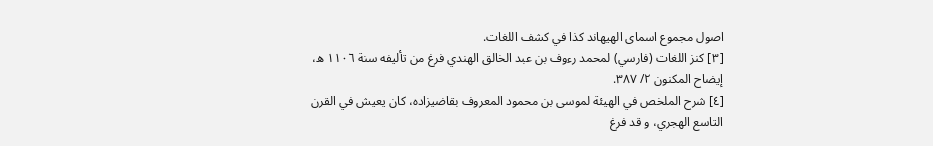اصول مجموع اسماى الهيهاند كذا في كشف اللغات.
[٣] كنز اللغات (فارسي) لمحمد رءوف بن عبد الخالق الهندي فرغ من تأليفه سنة ١١٠٦ ه، إيضاح المكنون ٢/ ٣٨٧.
[٤] شرح الملخص في الهيئة لموسى بن محمود المعروف بقاضيزاده، كان يعيش في القرن التاسع الهجري، و قد فرغ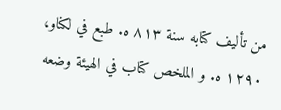من تأليف كتابه سنة ٨١٣ ه. طبع في لكناو، ١٢٩٠ ه. و الملخص كتاب في الهيئة وضعه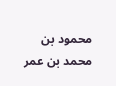محمود بن محمد بن عمر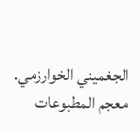الجغميني الخوارزمي. معجم المطبوعات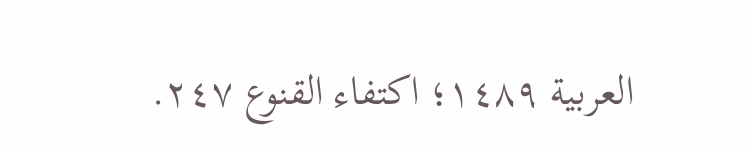العربية ١٤٨٩؛ اكتفاء القنوع ٢٤٧.